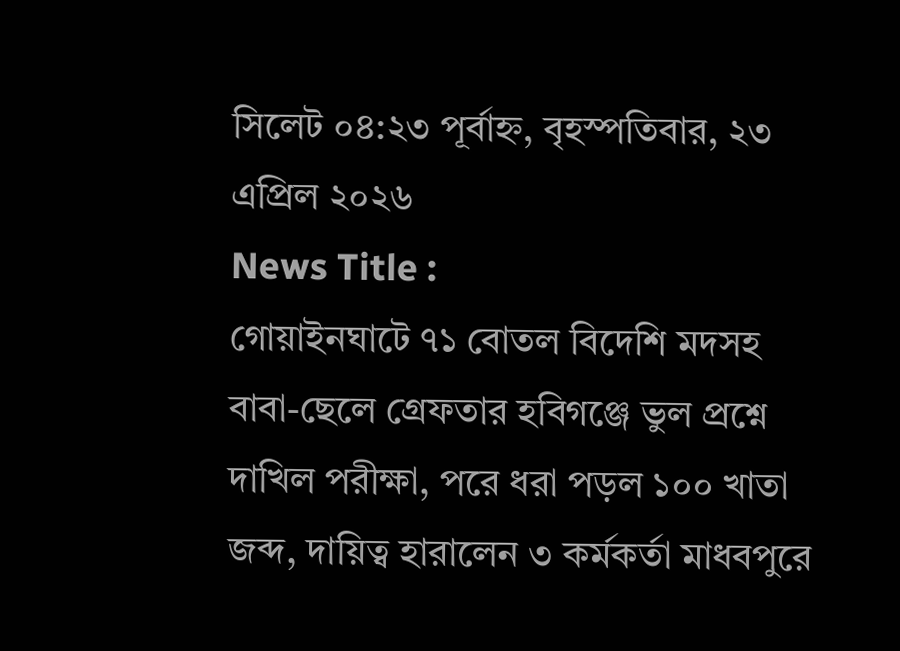সিলেট ০৪:২৩ পূর্বাহ্ন, বৃহস্পতিবার, ২৩ এপ্রিল ২০২৬
News Title :
গোয়াইনঘাটে ৭১ বোতল বিদেশি মদসহ বাবা-ছেলে গ্রেফতার হবিগঞ্জে ভুল প্রশ্নে দাখিল পরীক্ষা, পরে ধরা পড়ল ১০০ খাতা জব্দ, দায়িত্ব হারালেন ৩ কর্মকর্তা মাধবপুরে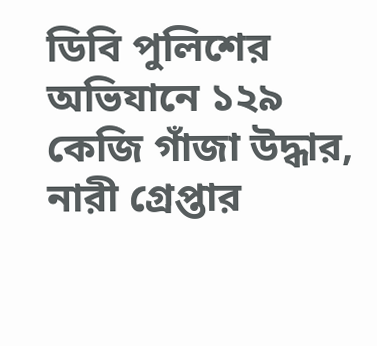ডিবি পুলিশের অভিযানে ১২৯ কেজি গাঁজা উদ্ধার, নারী গ্রেপ্তার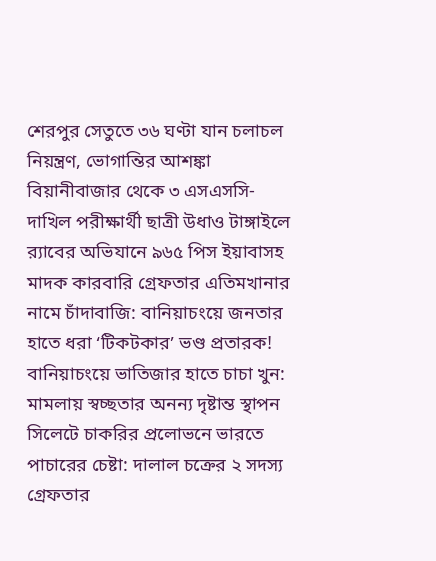শেরপুর সেতুতে ৩৬ ঘণ্টা যান চলাচল নিয়ন্ত্রণ, ভোগান্তির আশঙ্কা বিয়ানীবাজার থেকে ৩ এসএসসি-দাখিল পরীক্ষার্থী ছাত্রী উধাও টাঙ্গাইলে র‍্যাবের অভিযানে ৯৬৫ পিস ইয়াবাসহ মাদক কারবারি গ্রেফতার এতিমখানার নামে চাঁদাবাজি: বানিয়াচংয়ে জনতার হাতে ধরা ‘টিকটকার’ ভণ্ড প্রতারক! বানিয়াচংয়ে ভাতিজার হাতে চাচা খুন: মামলায় স্বচ্ছতার অনন্য দৃষ্টান্ত স্থাপন সিলেটে চাকরির প্রলোভনে ভারতে পাচারের চেষ্টা: দালাল চক্রের ২ সদস্য গ্রেফতার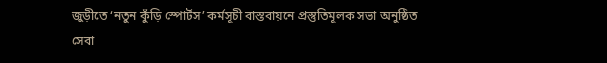জুড়ীতে ‘নতুন কুঁড়ি স্পোর্টস’ কর্মসূচী বাস্তবায়নে প্রস্তুতিমূলক সভা অনুষ্ঠিত
সেবা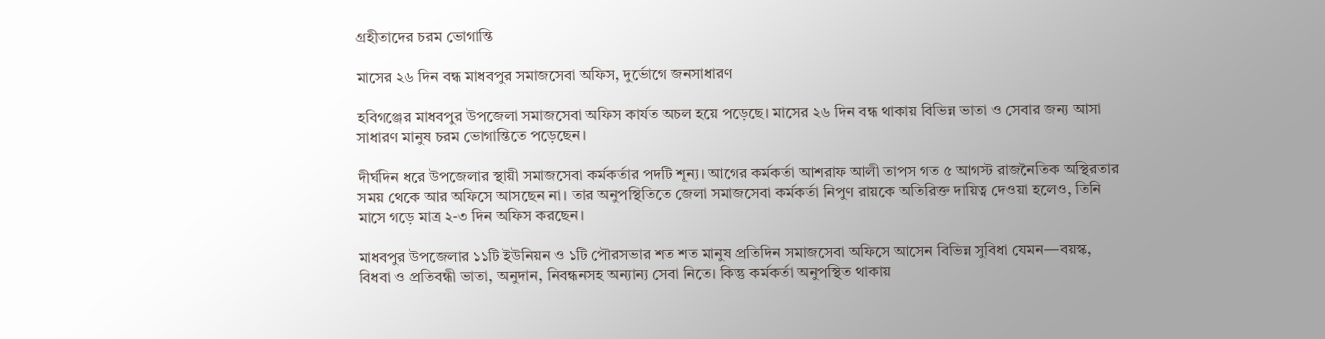গ্রহীতাদের চরম ভোগান্তি

মাসের ২৬ দিন বন্ধ মাধবপুর সমাজসেবা অফিস, দুর্ভোগে জনসাধারণ

হবিগঞ্জের মাধবপুর উপজেলা সমাজসেবা অফিস কার্যত অচল হয়ে পড়েছে। মাসের ২৬ দিন বন্ধ থাকায় বিভিন্ন ভাতা ও সেবার জন্য আসা সাধারণ মানুষ চরম ভোগান্তিতে পড়েছেন।

দীর্ঘদিন ধরে উপজেলার স্থায়ী সমাজসেবা কর্মকর্তার পদটি শূন্য। আগের কর্মকর্তা আশরাফ আলী তাপস গত ৫ আগস্ট রাজনৈতিক অস্থিরতার সময় থেকে আর অফিসে আসছেন না। তার অনুপস্থিতিতে জেলা সমাজসেবা কর্মকর্তা নিপুণ রায়কে অতিরিক্ত দায়িত্ব দেওয়া হলেও, তিনি মাসে গড়ে মাত্র ২-৩ দিন অফিস করছেন।

মাধবপুর উপজেলার ১১টি ইউনিয়ন ও ১টি পৌরসভার শত শত মানুষ প্রতিদিন সমাজসেবা অফিসে আসেন বিভিন্ন সুবিধা যেমন—বয়স্ক, বিধবা ও প্রতিবন্ধী ভাতা, অনুদান, নিবন্ধনসহ অন্যান্য সেবা নিতে। কিন্তু কর্মকর্তা অনুপস্থিত থাকায়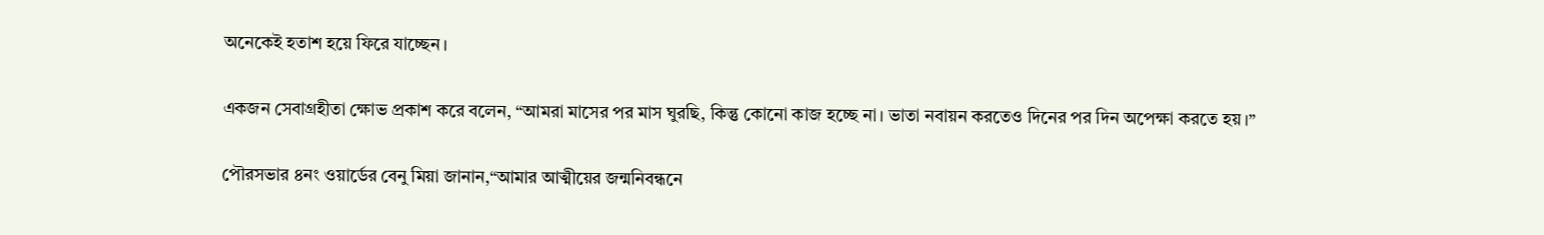অনেকেই হতাশ হয়ে ফিরে যাচ্ছেন।

একজন সেবাগ্রহীতা ক্ষোভ প্রকাশ করে বলেন, “আমরা মাসের পর মাস ঘুরছি, কিন্তু কোনো কাজ হচ্ছে না। ভাতা নবায়ন করতেও দিনের পর দিন অপেক্ষা করতে হয়।”

পৌরসভার ৪নং ওয়ার্ডের বেনু মিয়া জানান,“আমার আত্মীয়ের জন্মনিবন্ধনে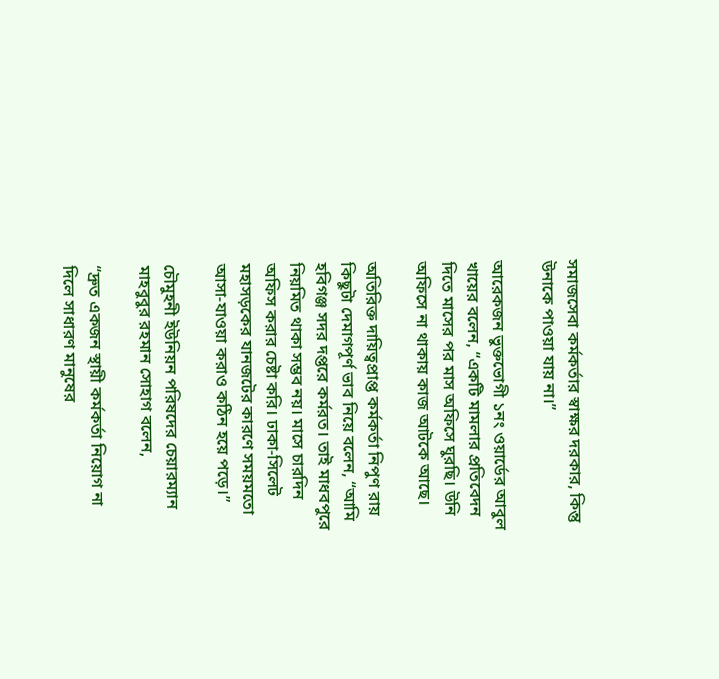সমাজসেবা কর্মকর্তার স্বাক্ষর দরকার, কিন্তু উনাকে পাওয়া যায় না।”

আরেকজন ভুক্তভোগী ১নং ওয়ার্ডের আবুল খায়ের বলেন, “একটি মামলার প্রতিবেদন দিতে মাসের পর মাস অফিসে ঘুরছি। উনি অফিসে না থাকায় কাজ আটকে আছে।

অতিরিক্ত দায়িত্বপ্রাপ্ত কর্মকর্তা নিপুণ রায় কিছুটা দেমাগপূর্ণ ভাব নিয়ে বলেন, “আমি হবিগঞ্জ সদর দপ্তরে কর্মরত। তাই মাধবপুরে নিয়মিত থাকা সম্ভব নয়। মাসে চারদিন অফিস করার চেষ্টা করি। ঢাকা-সিলেট মহাসড়কের যানজটের কারণে সময়মতো আসা-যাওয়া করাও কঠিন হয়ে পড়ে।”

চৌমুহনী ইউনিয়ন পরিষদের চেয়ারম্যান মাহবুবুর রহমান সোহাগ বলেন,

“দ্রুত একজন স্থায়ী কর্মকর্তা নিয়োগ না দিলে সাধারণ মানুষের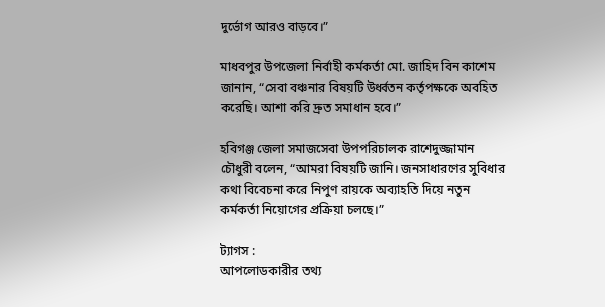দুর্ভোগ আরও বাড়বে।”

মাধবপুর উপজেলা নির্বাহী কর্মকর্তা মো. জাহিদ বিন কাশেম জানান, “সেবা বঞ্চনার বিষয়টি উর্ধ্বতন কর্তৃপক্ষকে অবহিত করেছি। আশা করি দ্রুত সমাধান হবে।”

হবিগঞ্জ জেলা সমাজসেবা উপপরিচালক রাশেদুজ্জামান চৌধুরী বলেন, “আমরা বিষয়টি জানি। জনসাধারণের সুবিধার কথা বিবেচনা করে নিপুণ রায়কে অব্যাহতি দিয়ে নতুন কর্মকর্তা নিয়োগের প্রক্রিয়া চলছে।”

ট্যাগস :
আপলোডকারীর তথ্য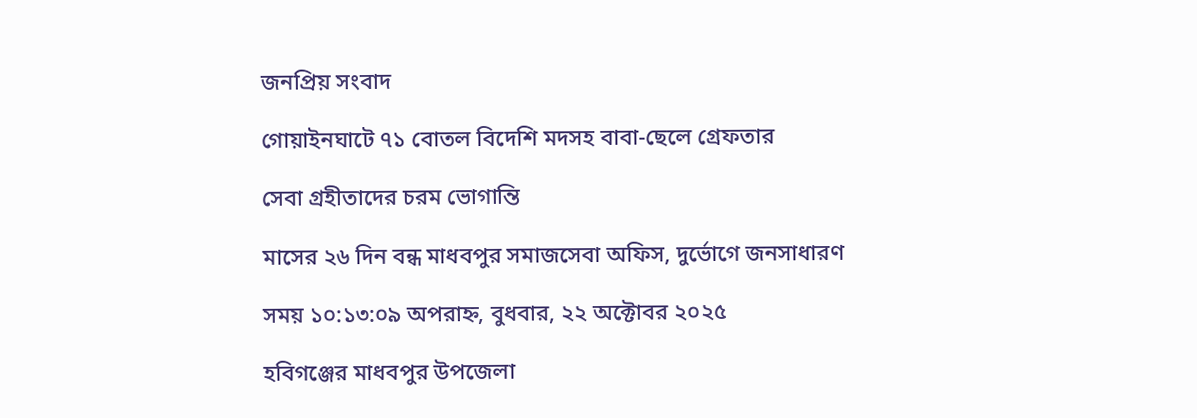জনপ্রিয় সংবাদ

গোয়াইনঘাটে ৭১ বোতল বিদেশি মদসহ বাবা-ছেলে গ্রেফতার

সেবা গ্রহীতাদের চরম ভোগান্তি

মাসের ২৬ দিন বন্ধ মাধবপুর সমাজসেবা অফিস, দুর্ভোগে জনসাধারণ

সময় ১০:১৩:০৯ অপরাহ্ন, বুধবার, ২২ অক্টোবর ২০২৫

হবিগঞ্জের মাধবপুর উপজেলা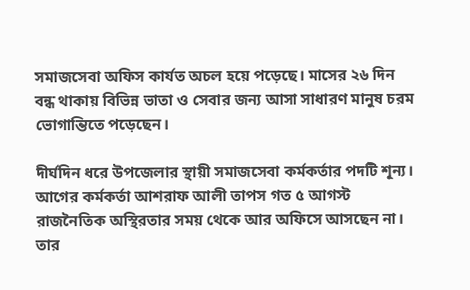সমাজসেবা অফিস কার্যত অচল হয়ে পড়েছে। মাসের ২৬ দিন বন্ধ থাকায় বিভিন্ন ভাতা ও সেবার জন্য আসা সাধারণ মানুষ চরম ভোগান্তিতে পড়েছেন।

দীর্ঘদিন ধরে উপজেলার স্থায়ী সমাজসেবা কর্মকর্তার পদটি শূন্য। আগের কর্মকর্তা আশরাফ আলী তাপস গত ৫ আগস্ট রাজনৈতিক অস্থিরতার সময় থেকে আর অফিসে আসছেন না। তার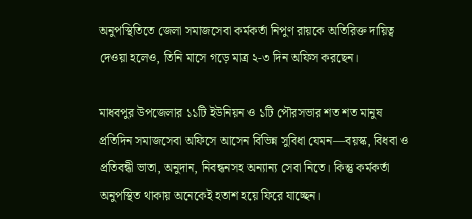অনুপস্থিতিতে জেলা সমাজসেবা কর্মকর্তা নিপুণ রায়কে অতিরিক্ত দায়িত্ব দেওয়া হলেও, তিনি মাসে গড়ে মাত্র ২-৩ দিন অফিস করছেন।

মাধবপুর উপজেলার ১১টি ইউনিয়ন ও ১টি পৌরসভার শত শত মানুষ প্রতিদিন সমাজসেবা অফিসে আসেন বিভিন্ন সুবিধা যেমন—বয়স্ক, বিধবা ও প্রতিবন্ধী ভাতা, অনুদান, নিবন্ধনসহ অন্যান্য সেবা নিতে। কিন্তু কর্মকর্তা অনুপস্থিত থাকায় অনেকেই হতাশ হয়ে ফিরে যাচ্ছেন।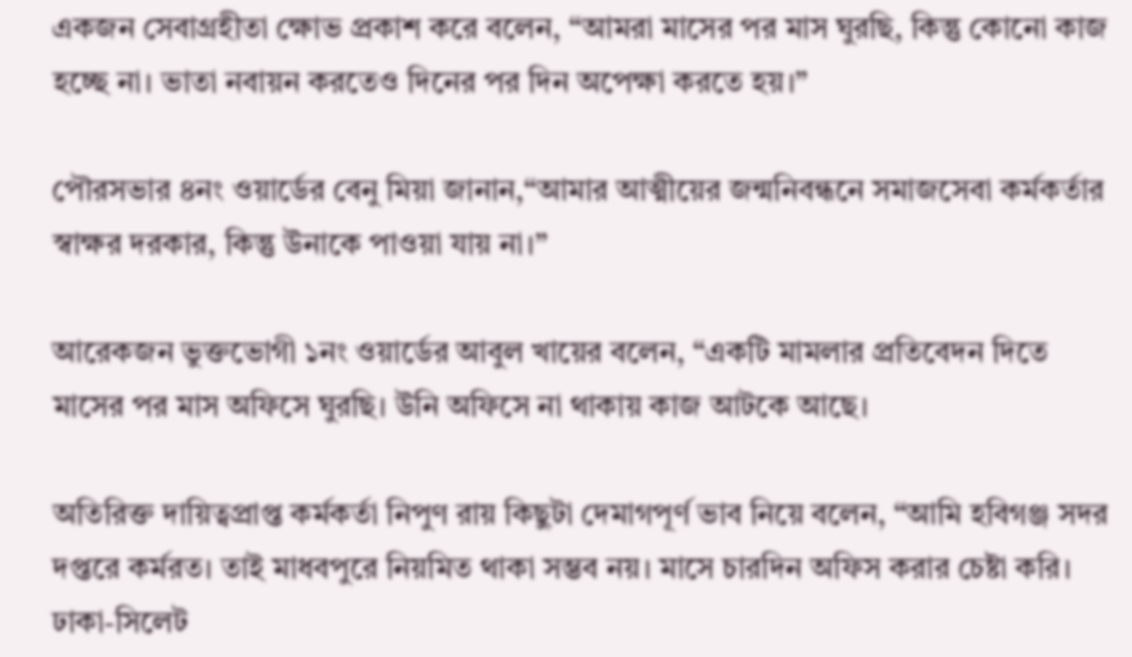একজন সেবাগ্রহীতা ক্ষোভ প্রকাশ করে বলেন, “আমরা মাসের পর মাস ঘুরছি, কিন্তু কোনো কাজ হচ্ছে না। ভাতা নবায়ন করতেও দিনের পর দিন অপেক্ষা করতে হয়।”

পৌরসভার ৪নং ওয়ার্ডের বেনু মিয়া জানান,“আমার আত্মীয়ের জন্মনিবন্ধনে সমাজসেবা কর্মকর্তার স্বাক্ষর দরকার, কিন্তু উনাকে পাওয়া যায় না।”

আরেকজন ভুক্তভোগী ১নং ওয়ার্ডের আবুল খায়ের বলেন, “একটি মামলার প্রতিবেদন দিতে মাসের পর মাস অফিসে ঘুরছি। উনি অফিসে না থাকায় কাজ আটকে আছে।

অতিরিক্ত দায়িত্বপ্রাপ্ত কর্মকর্তা নিপুণ রায় কিছুটা দেমাগপূর্ণ ভাব নিয়ে বলেন, “আমি হবিগঞ্জ সদর দপ্তরে কর্মরত। তাই মাধবপুরে নিয়মিত থাকা সম্ভব নয়। মাসে চারদিন অফিস করার চেষ্টা করি। ঢাকা-সিলেট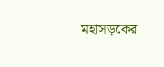মহাসড়কের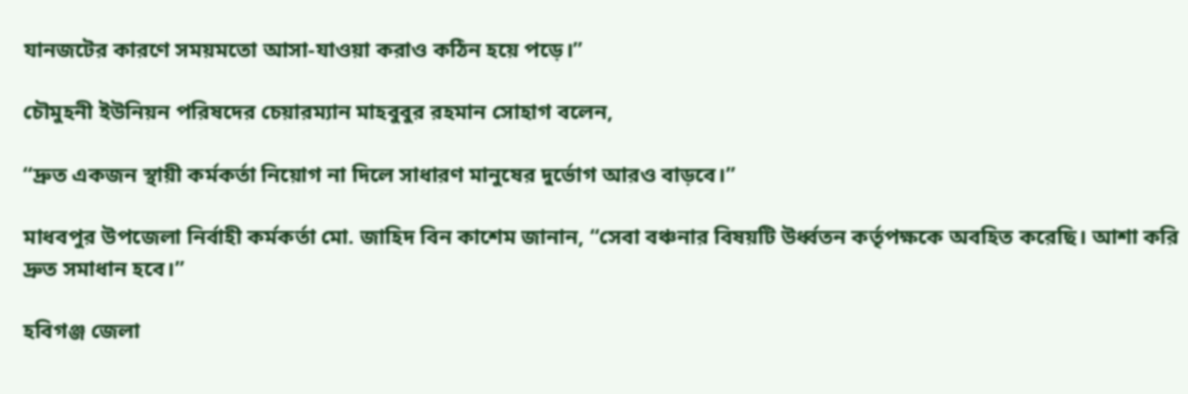যানজটের কারণে সময়মতো আসা-যাওয়া করাও কঠিন হয়ে পড়ে।”

চৌমুহনী ইউনিয়ন পরিষদের চেয়ারম্যান মাহবুবুর রহমান সোহাগ বলেন,

“দ্রুত একজন স্থায়ী কর্মকর্তা নিয়োগ না দিলে সাধারণ মানুষের দুর্ভোগ আরও বাড়বে।”

মাধবপুর উপজেলা নির্বাহী কর্মকর্তা মো. জাহিদ বিন কাশেম জানান, “সেবা বঞ্চনার বিষয়টি উর্ধ্বতন কর্তৃপক্ষকে অবহিত করেছি। আশা করি দ্রুত সমাধান হবে।”

হবিগঞ্জ জেলা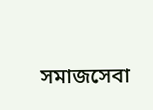সমাজসেবা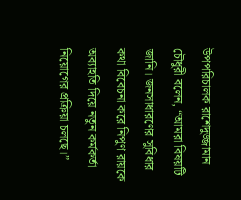উপপরিচালক রাশেদুজ্জামান চৌধুরী বলেন, “আমরা বিষয়টি জানি। জনসাধারণের সুবিধার কথা বিবেচনা করে নিপুণ রায়কে অব্যাহতি দিয়ে নতুন কর্মকর্তা নিয়োগের প্রক্রিয়া চলছে।”